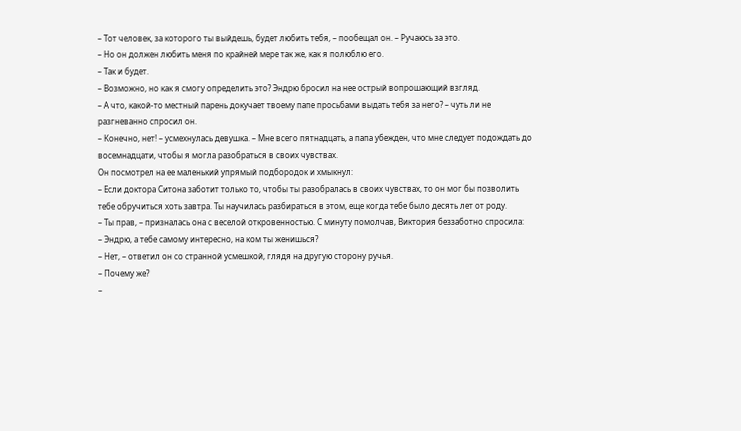– Тот человек, за которого ты выйдешь, будет любить тебя, – пообещал он. – Ручаюсь за это.
– Но он должен любить меня по крайней мере так же, как я полюблю его.
– Так и будет.
– Возможно, но как я смогу определить это? Эндрю бросил на нее острый вопрошающий взгляд.
– А что, какой-то местный парень докучает твоему папе просьбами выдать тебя за него? – чуть ли не разгневанно спросил он.
– Конечно, нет! – усмехнулась девушка. – Мне всего пятнадцать, а папа убежден, что мне следует подождать до восемнадцати, чтобы я могла разобраться в своих чувствах.
Он посмотрел на ее маленький упрямый подбородок и хмыкнул:
– Если доктора Ситона заботит только то, чтобы ты разобралась в своих чувствах, то он мог бы позволить тебе обручиться хоть завтра. Ты научилась разбираться в этом, еще когда тебе было десять лет от роду.
– Ты прав, – призналась она с веселой откровенностью. С минуту помолчав, Виктория беззаботно спросила:
– Эндрю, а тебе самому интересно, на ком ты женишься?
– Нет, – ответил он со странной усмешкой, глядя на другую сторону ручья.
– Почему же?
–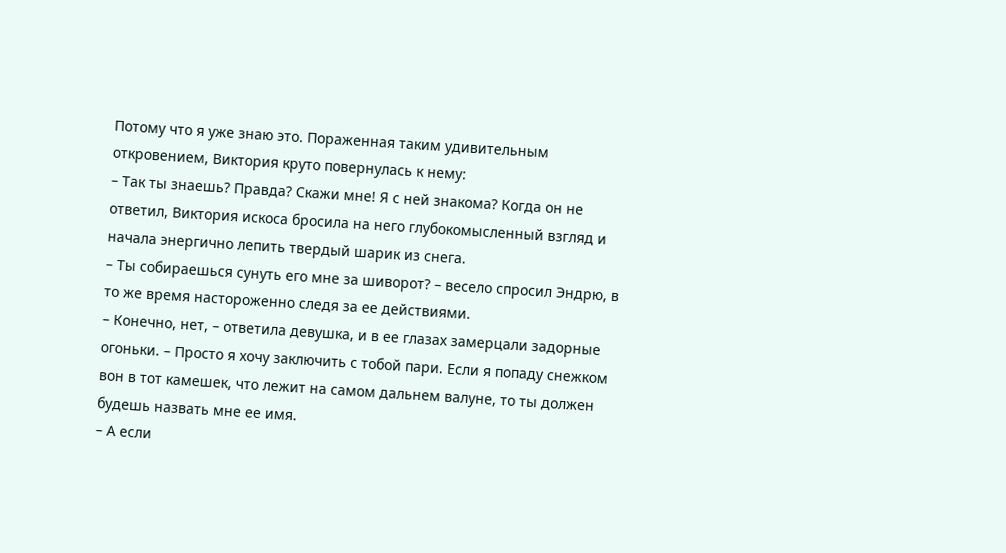Потому что я уже знаю это. Пораженная таким удивительным откровением, Виктория круто повернулась к нему:
– Так ты знаешь? Правда? Скажи мне! Я с ней знакома? Когда он не ответил, Виктория искоса бросила на него глубокомысленный взгляд и начала энергично лепить твердый шарик из снега.
– Ты собираешься сунуть его мне за шиворот? – весело спросил Эндрю, в то же время настороженно следя за ее действиями.
– Конечно, нет, – ответила девушка, и в ее глазах замерцали задорные огоньки. – Просто я хочу заключить с тобой пари. Если я попаду снежком вон в тот камешек, что лежит на самом дальнем валуне, то ты должен будешь назвать мне ее имя.
– А если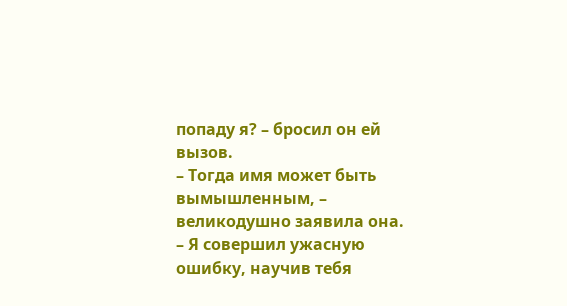попаду я? – бросил он ей вызов.
– Тогда имя может быть вымышленным, – великодушно заявила она.
– Я совершил ужасную ошибку, научив тебя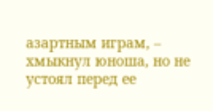азартным играм, – хмыкнул юноша, но не устоял перед ее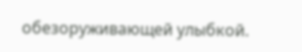обезоруживающей улыбкой.